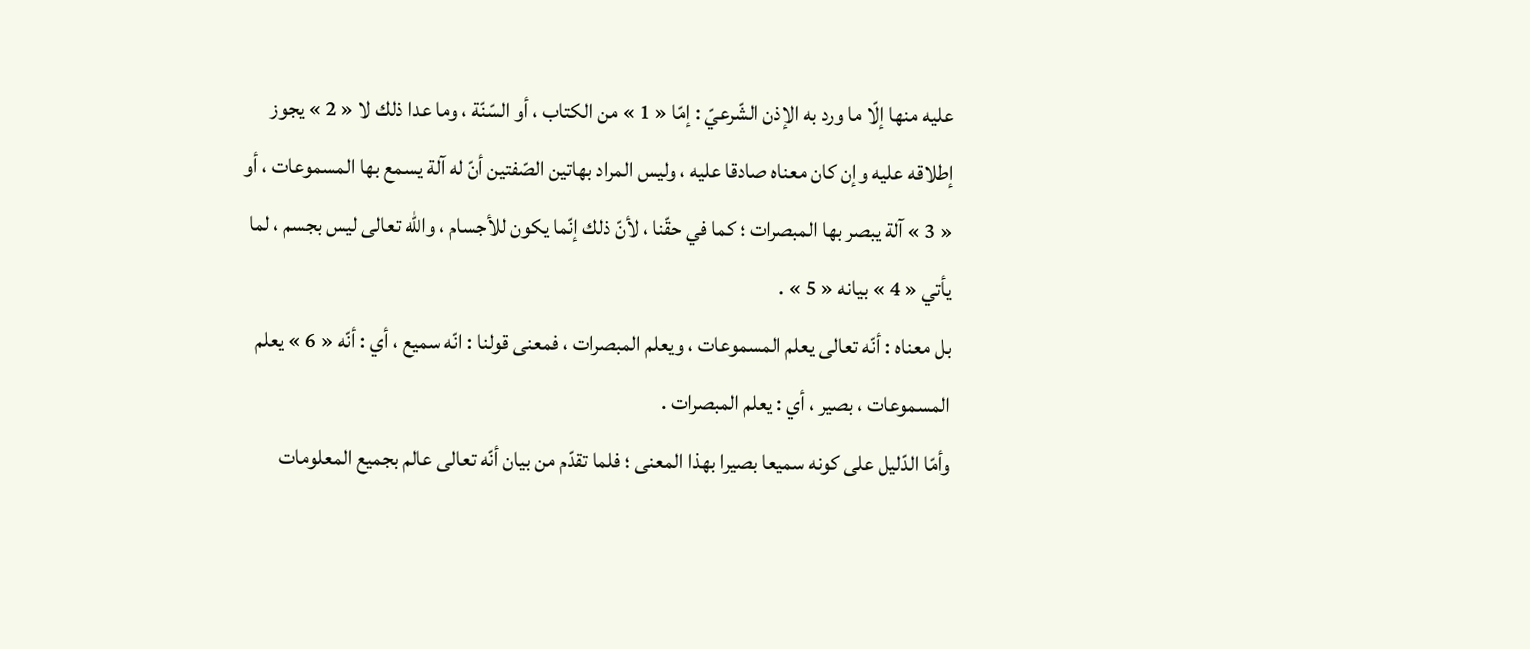عليه منها إلّا ما ورد به الإذن الشّرعيّ : إمّا « 1 » من الكتاب ، أو السّنّة ، وما عدا ذلك لا « 2 » يجوز إطلاقه عليه وإن كان معناه صادقا عليه ، وليس المراد بهاتين الصّفتين أنّ له آلة يسمع بها المسموعات ، أو « 3 » آلة يبصر بها المبصرات ؛ كما في حقّنا ، لأنّ ذلك إنّما يكون للأجسام ، واللّه تعالى ليس بجسم ، لما يأتي « 4 » بيانه « 5 » .
بل معناه : أنّه تعالى يعلم المسموعات ، ويعلم المبصرات ، فمعنى قولنا : انّه سميع ، أي : أنّه « 6 » يعلم المسموعات ، بصير ، أي : يعلم المبصرات .
وأمّا الدّليل على كونه سميعا بصيرا بهذا المعنى ؛ فلما تقدّم من بيان أنّه تعالى عالم بجميع المعلومات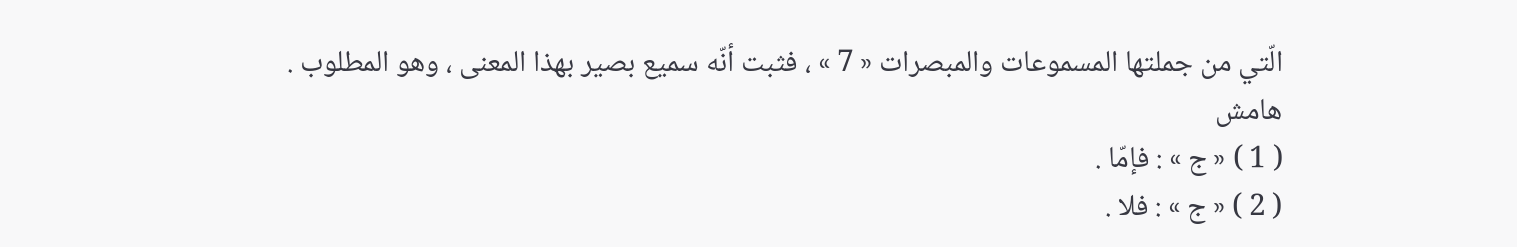الّتي من جملتها المسموعات والمبصرات « 7 » ، فثبت أنّه سميع بصير بهذا المعنى ، وهو المطلوب .
هامش
( 1 ) « ج » : فإمّا .
( 2 ) « ج » : فلا .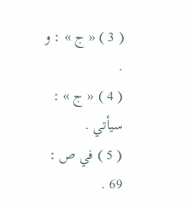( 3 ) « ج » : و .
( 4 ) « ج » : سيأتي .
( 5 ) في ص : 69 .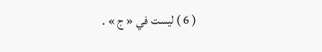( 6 ) ليست في « ج » .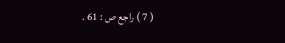( 7 ) راجع ص : 61 .